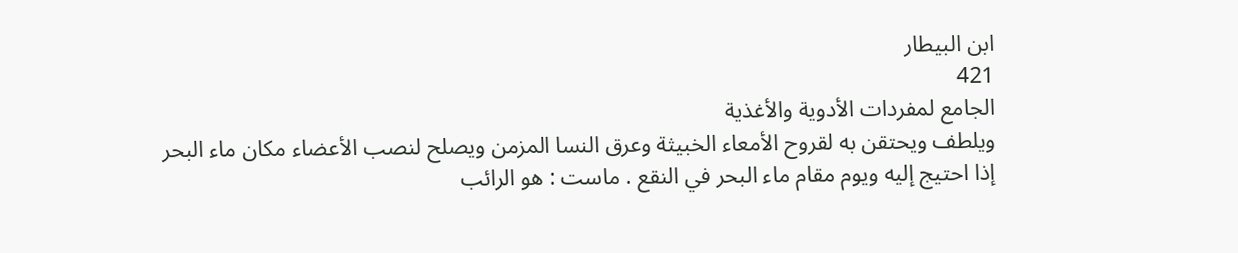ابن البيطار
421
الجامع لمفردات الأدوية والأغذية
ويلطف ويحتقن به لقروح الأمعاء الخبيثة وعرق النسا المزمن ويصلح لنصب الأعضاء مكان ماء البحر إذا احتيج إليه ويوم مقام ماء البحر في النقع . ماست : هو الرائب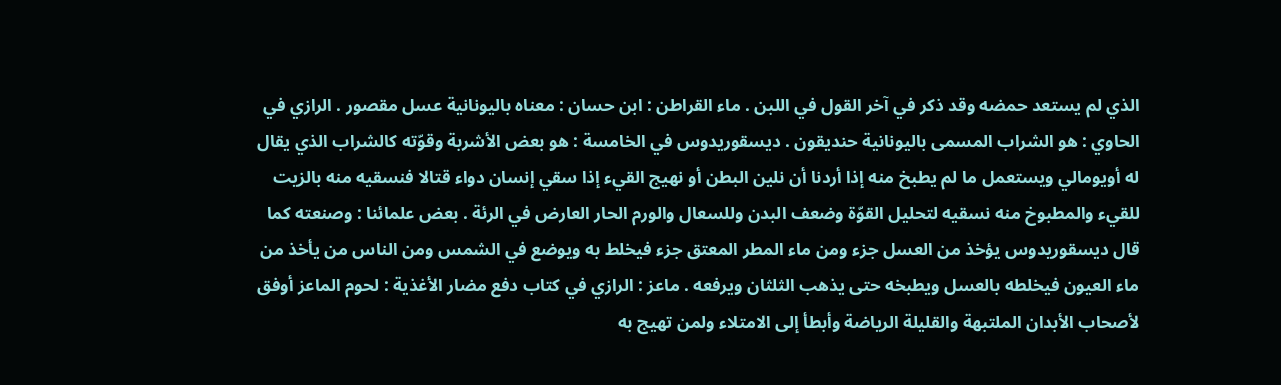الذي لم يستعد حمضه وقد ذكر في آخر القول في اللبن . ماء القراطن : ابن حسان : معناه باليونانية عسل مقصور . الرازي في الحاوي : هو الشراب المسمى باليونانية حنديقون . ديسقوريدوس في الخامسة : هو بعض الأشربة وقوّته كالشراب الذي يقال له أويومالي ويستعمل ما لم يطبخ منه إذا أردنا أن نلين البطن أو نهيج القيء إذا سقي إنسان دواء قتالا فنسقيه منه بالزيت للقيء والمطبوخ منه نسقيه لتحليل القوّة وضعف البدن وللسعال والورم الحار العارض في الرئة . بعض علمائنا : وصنعته كما قال ديسقوريدوس يؤخذ من العسل جزء ومن ماء المطر المعتق جزء فيخلط به ويوضع في الشمس ومن الناس من يأخذ من ماء العيون فيخلطه بالعسل ويطبخه حتى يذهب الثلثان ويرفعه . ماعز : الرازي في كتاب دفع مضار الأغذية : لحوم الماعز أوفق لأصحاب الأبدان الملتبهة والقليلة الرياضة وأبطأ إلى الامتلاء ولمن تهيج به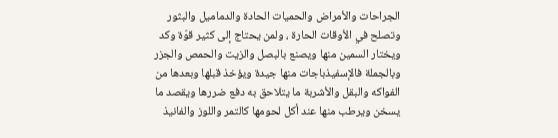الجراحات والأمراض والحميات الحادة والدماميل والبثور وتصلح في الأوقات الحارة ، ولمن يحتاج إلى كثير قوّة وكد ويختار السمين منها ويصنع بالبصل والزيت والحمص والجزر وبالجملة فالإسفيذباجات منها جيدة ويؤخذ قبلها وبعدها من الفواكه والبقل والأشربة ما يتلاحق به دفع ضررها ويقصد ما يسخن ويرطب منها عند أكل لحومها كالتمر واللوز والفانيذ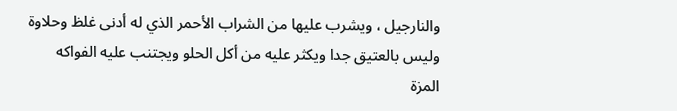والنارجيل ، ويشرب عليها من الشراب الأحمر الذي له أدنى غلظ وحلاوة وليس بالعتيق جدا ويكثر عليه من أكل الحلو ويجتنب عليه الفواكه المزة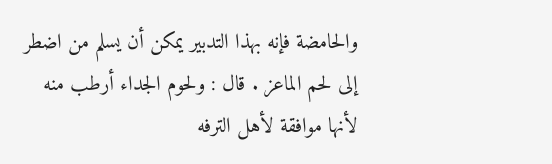والحامضة فإنه بهذا التدبير يمكن أن يسلم من اضطر إلى لحم الماعز . قال : ولحوم الجداء أرطب منه لأنها موافقة لأهل الترفه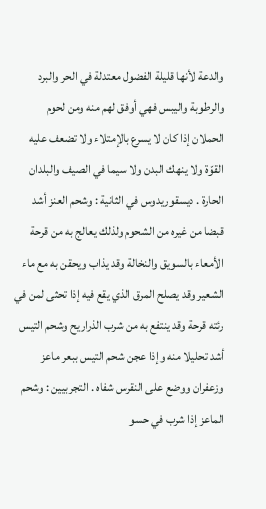والدعة لأنها قليلة الفضول معتدلة في الحر والبرد والرطوبة واليبس فهي أوفق لهم منه ومن لحوم الحملان إذا كان لا يسرع بالإمتلاء ولا تضعف عليه القوّة ولا ينهك البدن ولا سيما في الصيف والبلدان الحارة . ديسقوريدوس في الثانية : وشحم العنز أشد قبضا من غيره من الشحوم ولذلك يعالج به من قرحة الأمعاء بالسويق والنخالة وقد يذاب ويحقن به مع ماء الشعير وقد يصلح المرق الذي يقع فيه إذا تحثى لمن في رئته قرحة وقد ينتفع به من شرب الذراريح وشحم التيس أشد تحليلا منه وإذا عجن شحم التيس ببعر ماعز وزعفران ووضع على النقرس شفاه . التجربيين : وشحم الماعز إذا شرب في حسو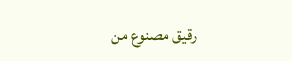رقيق مصنوع من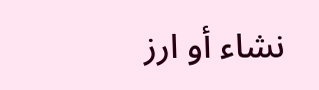نشاء أو ارز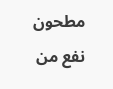مطحون نفع من